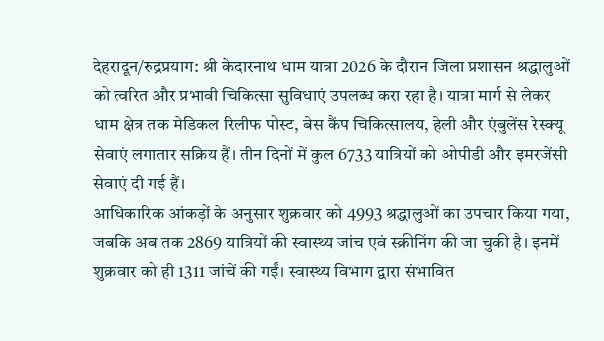देहरादून/रुद्रप्रयाग: श्री केदारनाथ धाम यात्रा 2026 के दौरान जिला प्रशासन श्रद्धालुओं को त्वरित और प्रभावी चिकित्सा सुविधाएं उपलब्ध करा रहा है। यात्रा मार्ग से लेकर धाम क्षेत्र तक मेडिकल रिलीफ पोस्ट, बेस कैंप चिकित्सालय, हेली और एंबुलेंस रेस्क्यू सेवाएं लगातार सक्रिय हैं। तीन दिनों में कुल 6733 यात्रियों को ओपीडी और इमरजेंसी सेवाएं दी गई हैं।
आधिकारिक आंकड़ों के अनुसार शुक्रवार को 4993 श्रद्धालुओं का उपचार किया गया, जबकि अब तक 2869 यात्रियों की स्वास्थ्य जांच एवं स्क्रीनिंग की जा चुकी है। इनमें शुक्रवार को ही 1311 जांचें की गईं। स्वास्थ्य विभाग द्वारा संभावित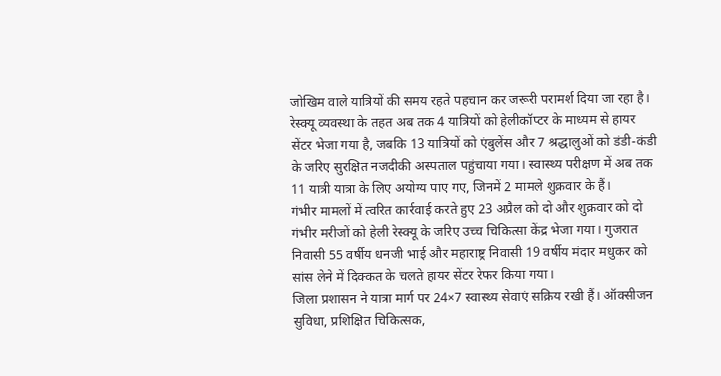जोखिम वाले यात्रियों की समय रहते पहचान कर जरूरी परामर्श दिया जा रहा है।
रेस्क्यू व्यवस्था के तहत अब तक 4 यात्रियों को हेलीकॉप्टर के माध्यम से हायर सेंटर भेजा गया है, जबकि 13 यात्रियों को एंबुलेंस और 7 श्रद्धालुओं को डंडी-कंडी के जरिए सुरक्षित नजदीकी अस्पताल पहुंचाया गया। स्वास्थ्य परीक्षण में अब तक 11 यात्री यात्रा के लिए अयोग्य पाए गए, जिनमें 2 मामले शुक्रवार के हैं।
गंभीर मामलों में त्वरित कार्रवाई करते हुए 23 अप्रैल को दो और शुक्रवार को दो गंभीर मरीजों को हेली रेस्क्यू के जरिए उच्च चिकित्सा केंद्र भेजा गया। गुजरात निवासी 55 वर्षीय धनजी भाई और महाराष्ट्र निवासी 19 वर्षीय मंदार मधुकर को सांस लेने में दिक्कत के चलते हायर सेंटर रेफर किया गया।
जिला प्रशासन ने यात्रा मार्ग पर 24×7 स्वास्थ्य सेवाएं सक्रिय रखी हैं। ऑक्सीजन सुविधा, प्रशिक्षित चिकित्सक,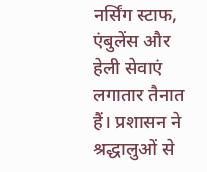नर्सिंग स्टाफ, एंबुलेंस और हेली सेवाएं लगातार तैनात हैं। प्रशासन ने श्रद्धालुओं से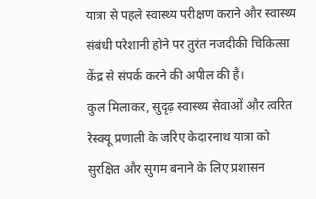यात्रा से पहले स्वास्थ्य परीक्षण कराने और स्वास्थ्य संबंधी परेशानी होने पर तुरंत नजदीकी चिकित्सा केंद्र से संपर्क करने की अपील की है।
कुल मिलाकर, सुदृढ़ स्वास्थ्य सेवाओं और त्वरित रेस्क्यू प्रणाली के जरिए केदारनाथ यात्रा को सुरक्षित और सुगम बनाने के लिए प्रशासन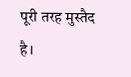पूरी तरह मुस्तैद है।